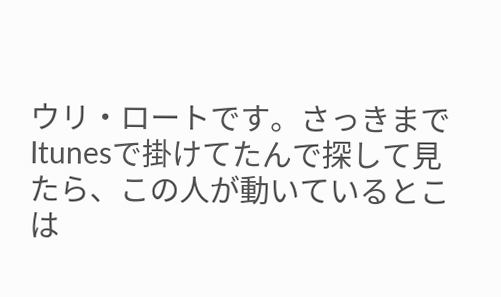ウリ・ロートです。さっきまでItunesで掛けてたんで探して見たら、この人が動いているとこは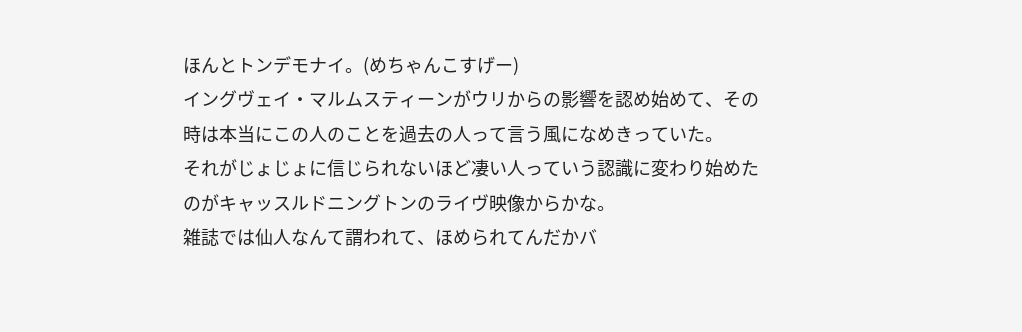ほんとトンデモナイ。(めちゃんこすげー)
イングヴェイ・マルムスティーンがウリからの影響を認め始めて、その時は本当にこの人のことを過去の人って言う風になめきっていた。
それがじょじょに信じられないほど凄い人っていう認識に変わり始めたのがキャッスルドニングトンのライヴ映像からかな。
雑誌では仙人なんて謂われて、ほめられてんだかバ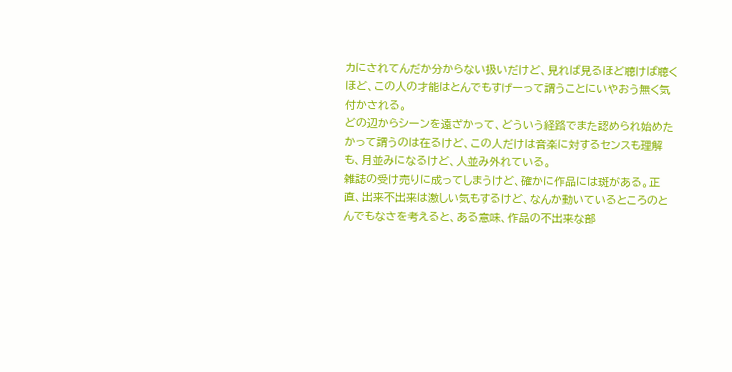カにされてんだか分からない扱いだけど、見れば見るほど聴けば聴くほど、この人の才能はとんでもすげーって謂うことにいやおう無く気付かされる。
どの辺からシーンを遠ざかって、どういう経路でまた認められ始めたかって謂うのは在るけど、この人だけは音楽に対するセンスも理解も、月並みになるけど、人並み外れている。
雑誌の受け売りに成ってしまうけど、確かに作品には斑がある。正直、出来不出来は激しい気もするけど、なんか動いているところのとんでもなさを考えると、ある意味、作品の不出来な部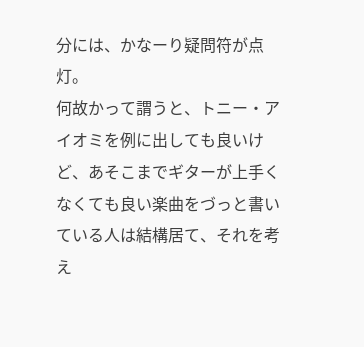分には、かなーり疑問符が点灯。
何故かって謂うと、トニー・アイオミを例に出しても良いけど、あそこまでギターが上手くなくても良い楽曲をづっと書いている人は結構居て、それを考え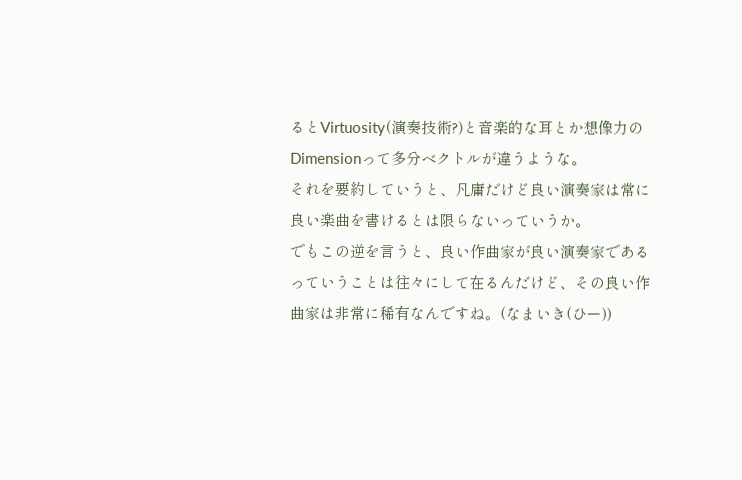るとVirtuosity(演奏技術?)と音楽的な耳とか想像力のDimensionって多分ベクトルが違うような。
それを要約していうと、凡庸だけど良い演奏家は常に良い楽曲を書けるとは限らないっていうか。
でもこの逆を言うと、良い作曲家が良い演奏家であるっていうことは往々にして在るんだけど、その良い作曲家は非常に稀有なんですね。(なまいき(ひー))